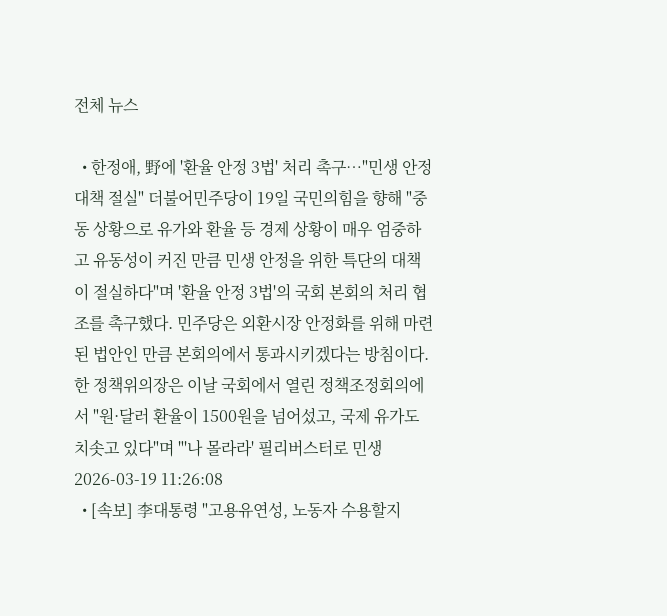전체 뉴스

  • 한정애, 野에 '환율 안정 3법' 처리 촉구…"민생 안정 대책 절실" 더불어민주당이 19일 국민의힘을 향해 "중동 상황으로 유가와 환율 등 경제 상황이 매우 엄중하고 유동성이 커진 만큼 민생 안정을 위한 특단의 대책이 절실하다"며 '환율 안정 3법'의 국회 본회의 처리 협조를 촉구했다. 민주당은 외환시장 안정화를 위해 마련된 법안인 만큼 본회의에서 통과시키겠다는 방침이다. 한 정책위의장은 이날 국회에서 열린 정책조정회의에서 "원·달러 환율이 1500원을 넘어섰고, 국제 유가도 치솟고 있다"며 "'나 몰라라' 필리버스터로 민생 2026-03-19 11:26:08
  • [속보] 李대통령 "고용유연성, 노동자 수용할지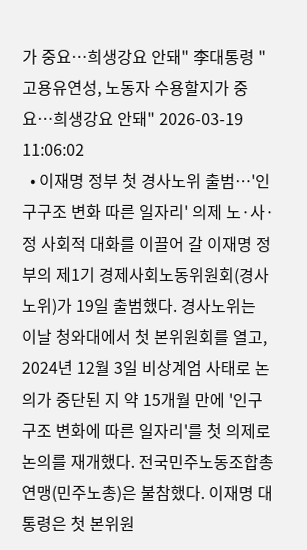가 중요…희생강요 안돼" 李대통령 "고용유연성, 노동자 수용할지가 중요…희생강요 안돼" 2026-03-19 11:06:02
  • 이재명 정부 첫 경사노위 출범…'인구구조 변화 따른 일자리' 의제 노·사·정 사회적 대화를 이끌어 갈 이재명 정부의 제1기 경제사회노동위원회(경사노위)가 19일 출범했다. 경사노위는 이날 청와대에서 첫 본위원회를 열고, 2024년 12월 3일 비상계엄 사태로 논의가 중단된 지 약 15개월 만에 '인구구조 변화에 따른 일자리'를 첫 의제로 논의를 재개했다. 전국민주노동조합총연맹(민주노총)은 불참했다. 이재명 대통령은 첫 본위원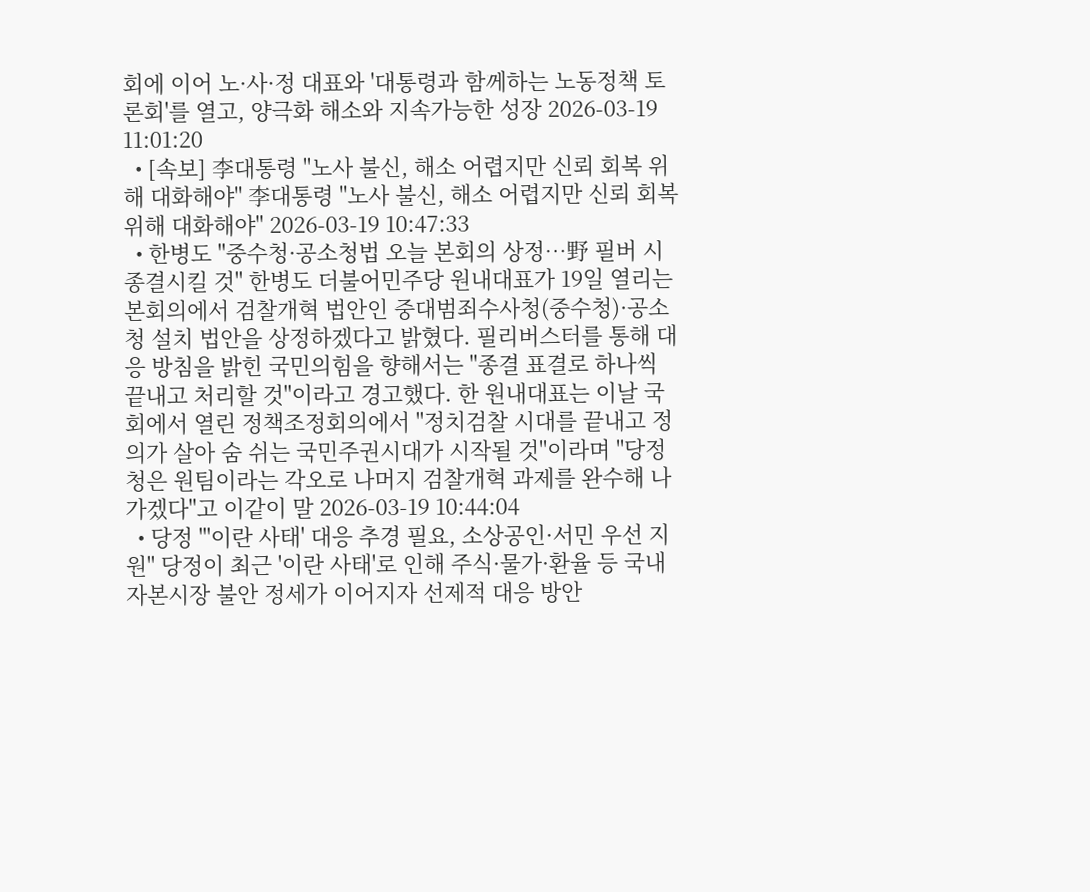회에 이어 노·사·정 대표와 '대통령과 함께하는 노동정책 토론회'를 열고, 양극화 해소와 지속가능한 성장 2026-03-19 11:01:20
  • [속보] 李대통령 "노사 불신, 해소 어렵지만 신뢰 회복 위해 대화해야" 李대통령 "노사 불신, 해소 어렵지만 신뢰 회복 위해 대화해야" 2026-03-19 10:47:33
  • 한병도 "중수청·공소청법 오늘 본회의 상정…野 필버 시 종결시킬 것" 한병도 더불어민주당 원내대표가 19일 열리는 본회의에서 검찰개혁 법안인 중대범죄수사청(중수청)·공소청 설치 법안을 상정하겠다고 밝혔다. 필리버스터를 통해 대응 방침을 밝힌 국민의힘을 향해서는 "종결 표결로 하나씩 끝내고 처리할 것"이라고 경고했다. 한 원내대표는 이날 국회에서 열린 정책조정회의에서 "정치검찰 시대를 끝내고 정의가 살아 숨 쉬는 국민주권시대가 시작될 것"이라며 "당정청은 원팀이라는 각오로 나머지 검찰개혁 과제를 완수해 나가겠다"고 이같이 말 2026-03-19 10:44:04
  • 당정 "'이란 사태' 대응 추경 필요, 소상공인·서민 우선 지원" 당정이 최근 '이란 사태'로 인해 주식·물가·환율 등 국내 자본시장 불안 정세가 이어지자 선제적 대응 방안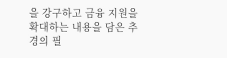을 강구하고 금융 지원을 확대하는 내용을 담은 추경의 필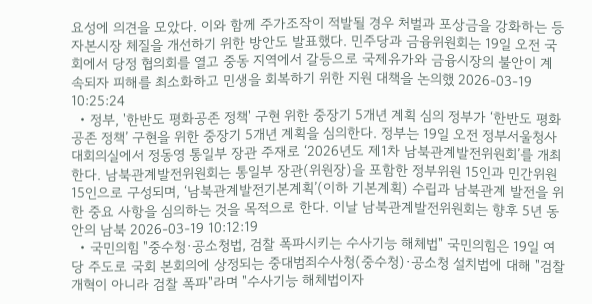요성에 의견을 모았다. 이와 함께 주가조작이 적발될 경우 처벌과 포상금을 강화하는 등 자본시장 체질을 개선하기 위한 방안도 발표했다. 민주당과 금융위원회는 19일 오전 국회에서 당정 협의회를 열고 중동 지역에서 갈등으로 국제유가와 금융시장의 불안이 계속되자 피해를 최소화하고 민생을 회복하기 위한 지원 대책을 논의했 2026-03-19 10:25:24
  • 정부, '한반도 평화공존 정책' 구현 위한 중장기 5개년 계획 심의 정부가 ‘한반도 평화공존 정책’ 구현을 위한 중장기 5개년 계획을 심의한다. 정부는 19일 오전 정부서울청사 대회의실에서 정동영 통일부 장관 주재로 ‘2026년도 제1차 남북관계발전위원회’를 개최한다. 남북관계발전위원회는 통일부 장관(위원장)을 포함한 정부위원 15인과 민간위원 15인으로 구성되며, ‘남북관계발전기본계획’(이하 기본계획) 수립과 남북관계 발전을 위한 중요 사항을 심의하는 것을 목적으로 한다. 이날 남북관계발전위원회는 향후 5년 동안의 남북 2026-03-19 10:12:19
  • 국민의힘 "중수청·공소청법, 검찰 폭파시키는 수사기능 해체법" 국민의힘은 19일 여당 주도로 국회 본회의에 상정되는 중대범죄수사청(중수청)·공소청 설치법에 대해 "검찰 개혁이 아니라 검찰 폭파"라며 "수사기능 해체법이자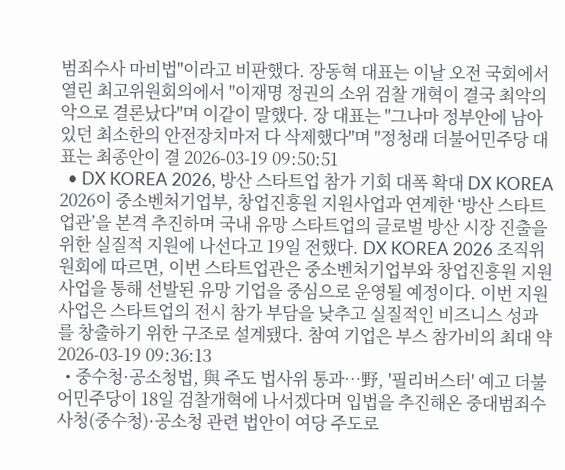범죄수사 마비법"이라고 비판했다. 장동혁 대표는 이날 오전 국회에서 열린 최고위원회의에서 "이재명 정권의 소위 검찰 개혁이 결국 최악의 악으로 결론났다"며 이같이 말했다. 장 대표는 "그나마 정부안에 남아있던 최소한의 안전장치마저 다 삭제했다"며 "정청래 더불어민주당 대표는 최종안이 결 2026-03-19 09:50:51
  • DX KOREA 2026, 방산 스타트업 참가 기회 대폭 확대 DX KOREA 2026이 중소벤처기업부, 창업진흥원 지원사업과 연계한 ‘방산 스타트업관’을 본격 추진하며 국내 유망 스타트업의 글로벌 방산 시장 진출을 위한 실질적 지원에 나선다고 19일 전했다. DX KOREA 2026 조직위원회에 따르면, 이번 스타트업관은 중소벤처기업부와 창업진흥원 지원사업을 통해 선발된 유망 기업을 중심으로 운영될 예정이다. 이번 지원사업은 스타트업의 전시 참가 부담을 낮추고 실질적인 비즈니스 성과를 창출하기 위한 구조로 설계됐다. 참여 기업은 부스 참가비의 최대 약 2026-03-19 09:36:13
  • 중수청·공소청법, 與 주도 법사위 통과…野, '필리버스터' 예고 더불어민주당이 18일 검찰개혁에 나서겠다며 입법을 추진해온 중대범죄수사청(중수청)·공소청 관련 법안이 여당 주도로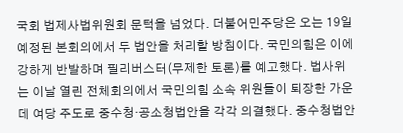국회 법제사법위원회 문턱을 넘었다. 더불어민주당은 오는 19일 예정된 본회의에서 두 법안을 처리할 방침이다. 국민의힘은 이에 강하게 반발하며 필리버스터(무제한 토론)를 예고했다. 법사위는 이날 열린 전체회의에서 국민의힘 소속 위원들이 퇴장한 가운데 여당 주도로 중수청·공소청법안을 각각 의결했다. 중수청법안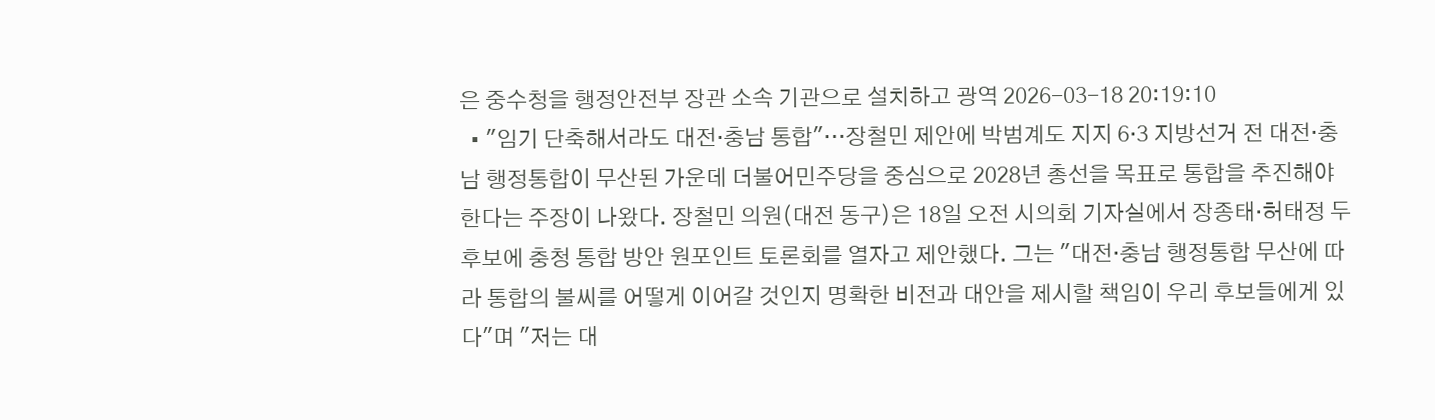은 중수청을 행정안전부 장관 소속 기관으로 설치하고 광역 2026-03-18 20:19:10
  • "임기 단축해서라도 대전·충남 통합"…장철민 제안에 박범계도 지지 6·3 지방선거 전 대전·충남 행정통합이 무산된 가운데 더불어민주당을 중심으로 2028년 총선을 목표로 통합을 추진해야 한다는 주장이 나왔다. 장철민 의원(대전 동구)은 18일 오전 시의회 기자실에서 장종태·허태정 두 후보에 충청 통합 방안 원포인트 토론회를 열자고 제안했다. 그는 "대전·충남 행정통합 무산에 따라 통합의 불씨를 어떻게 이어갈 것인지 명확한 비전과 대안을 제시할 책임이 우리 후보들에게 있다"며 "저는 대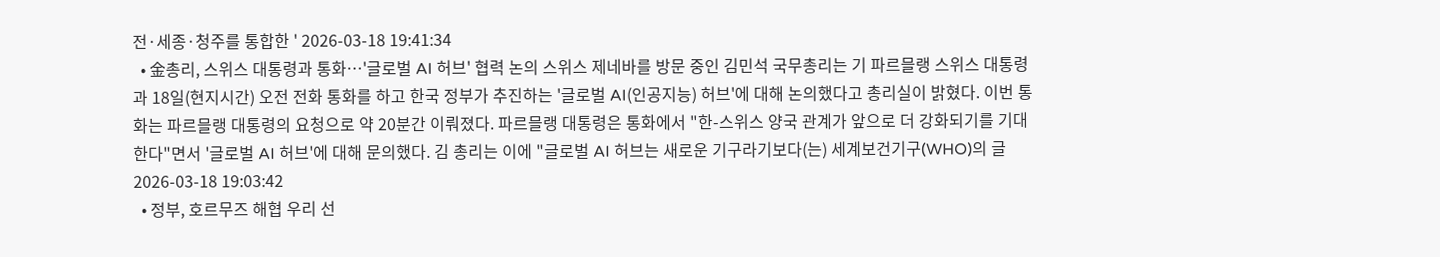전·세종·청주를 통합한 ' 2026-03-18 19:41:34
  • 金총리, 스위스 대통령과 통화…'글로벌 AI 허브' 협력 논의 스위스 제네바를 방문 중인 김민석 국무총리는 기 파르믈랭 스위스 대통령과 18일(현지시간) 오전 전화 통화를 하고 한국 정부가 추진하는 '글로벌 AI(인공지능) 허브'에 대해 논의했다고 총리실이 밝혔다. 이번 통화는 파르믈랭 대통령의 요청으로 약 20분간 이뤄졌다. 파르믈랭 대통령은 통화에서 "한-스위스 양국 관계가 앞으로 더 강화되기를 기대한다"면서 '글로벌 AI 허브'에 대해 문의했다. 김 총리는 이에 "글로벌 AI 허브는 새로운 기구라기보다(는) 세계보건기구(WHO)의 글 2026-03-18 19:03:42
  • 정부, 호르무즈 해협 우리 선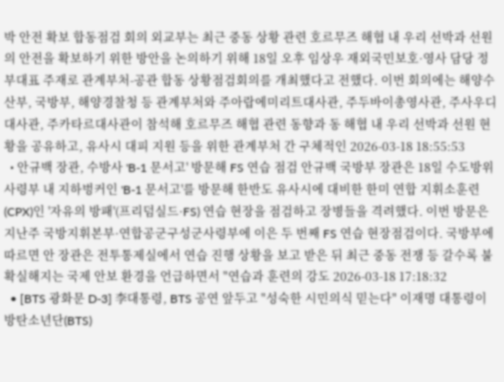박 안전 확보 합동점검 회의 외교부는 최근 중동 상황 관련 호르무즈 해협 내 우리 선박과 선원의 안전을 확보하기 위한 방안을 논의하기 위해 18일 오후 임상우 재외국민보호·영사 담당 정부대표 주재로 관계부처-공관 합동 상황점검회의를 개최했다고 전했다. 이번 회의에는 해양수산부, 국방부, 해양경찰청 등 관계부처와 주아랍에미리트대사관, 주두바이총영사관, 주사우디대사관, 주카타르대사관이 참석해 호르무즈 해협 관련 동향과 동 해협 내 우리 선박과 선원 현황을 공유하고, 유사시 대피 지원 등을 위한 관계부처 간 구체적인 2026-03-18 18:55:53
  • 안규백 장관, 수방사 'B-1 문서고' 방문해 FS 연습 점검 안규백 국방부 장관은 18일 수도방위사령부 내 지하벙커인 'B-1 문서고'를 방문해 한반도 유사시에 대비한 한미 연합 지휘소훈련(CPX)인 '자유의 방패'(프리덤실드·FS) 연습 현장을 점검하고 장병들을 격려했다. 이번 방문은 지난주 국방지휘본부·연합공군구성군사령부에 이은 두 번째 FS 연습 현장점검이다. 국방부에 따르면 안 장관은 전투통제실에서 연습 진행 상황을 보고 받은 뒤 최근 중동 전쟁 등 갈수록 불확실해지는 국제 안보 환경을 언급하면서 "연습과 훈련의 강도 2026-03-18 17:18:32
  • [BTS 광화문 D-3] 李대통령, BTS 공연 앞두고 "성숙한 시민의식 믿는다" 이재명 대통령이 방탄소년단(BTS)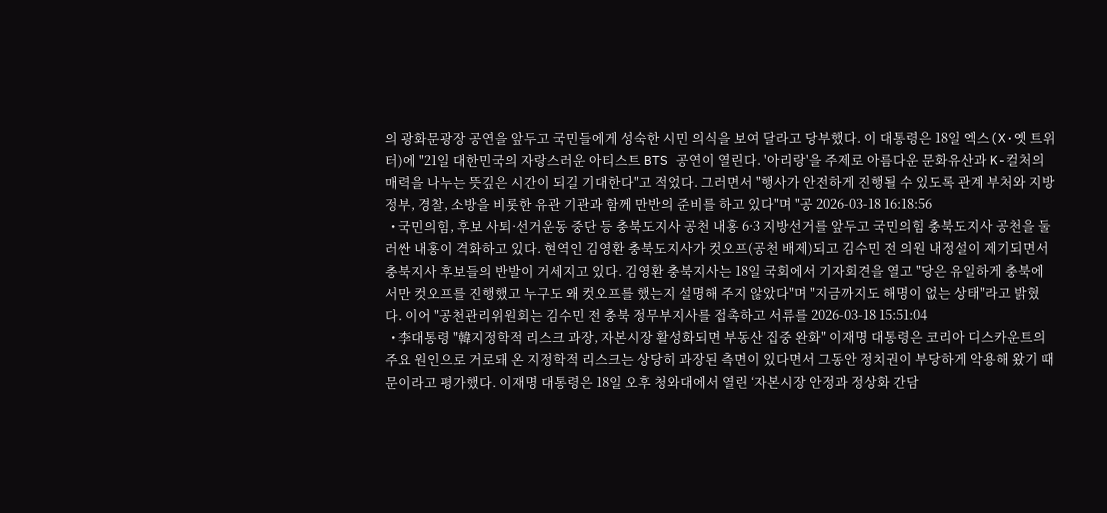의 광화문광장 공연을 앞두고 국민들에게 성숙한 시민 의식을 보여 달라고 당부했다. 이 대통령은 18일 엑스(X·옛 트위터)에 "21일 대한민국의 자랑스러운 아티스트 BTS 공연이 열린다. '아리랑'을 주제로 아름다운 문화유산과 K-컬처의 매력을 나누는 뜻깊은 시간이 되길 기대한다"고 적었다. 그러면서 "행사가 안전하게 진행될 수 있도록 관계 부처와 지방정부, 경찰, 소방을 비롯한 유관 기관과 함께 만반의 준비를 하고 있다"며 "공 2026-03-18 16:18:56
  • 국민의힘, 후보 사퇴·선거운동 중단 등 충북도지사 공천 내홍 6·3 지방선거를 앞두고 국민의힘 충북도지사 공천을 둘러싼 내홍이 격화하고 있다. 현역인 김영환 충북도지사가 컷오프(공천 배제)되고 김수민 전 의원 내정설이 제기되면서 충북지사 후보들의 반발이 거세지고 있다. 김영환 충북지사는 18일 국회에서 기자회견을 열고 "당은 유일하게 충북에서만 컷오프를 진행했고 누구도 왜 컷오프를 했는지 설명해 주지 않았다"며 "지금까지도 해명이 없는 상태"라고 밝혔다. 이어 "공천관리위원회는 김수민 전 충북 정무부지사를 접촉하고 서류를 2026-03-18 15:51:04
  • 李대통령 "韓지정학적 리스크 과장, 자본시장 활성화되면 부동산 집중 완화" 이재명 대통령은 코리아 디스카운트의 주요 원인으로 거로돼 온 지정학적 리스크는 상당히 과장된 측면이 있다면서 그동안 정치권이 부당하게 악용해 왔기 때문이라고 평가했다. 이재명 대통령은 18일 오후 청와대에서 열린 ‘자본시장 안정과 정상화 간담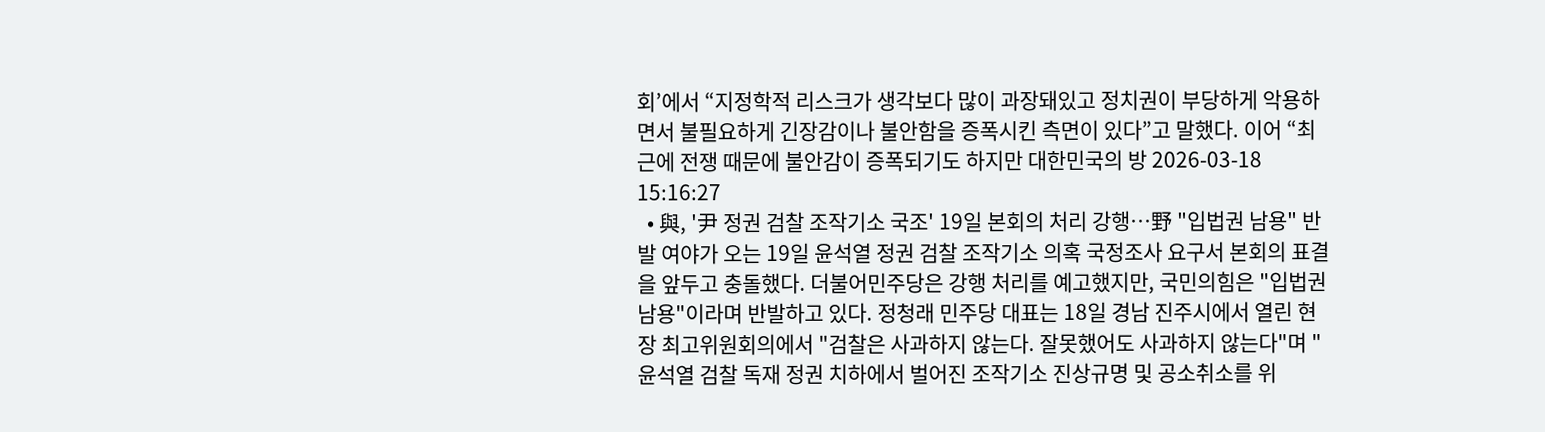회’에서 “지정학적 리스크가 생각보다 많이 과장돼있고 정치권이 부당하게 악용하면서 불필요하게 긴장감이나 불안함을 증폭시킨 측면이 있다”고 말했다. 이어 “최근에 전쟁 때문에 불안감이 증폭되기도 하지만 대한민국의 방 2026-03-18 15:16:27
  • 與, '尹 정권 검찰 조작기소 국조' 19일 본회의 처리 강행…野 "입법권 남용" 반발 여야가 오는 19일 윤석열 정권 검찰 조작기소 의혹 국정조사 요구서 본회의 표결을 앞두고 충돌했다. 더불어민주당은 강행 처리를 예고했지만, 국민의힘은 "입법권 남용"이라며 반발하고 있다. 정청래 민주당 대표는 18일 경남 진주시에서 열린 현장 최고위원회의에서 "검찰은 사과하지 않는다. 잘못했어도 사과하지 않는다"며 "윤석열 검찰 독재 정권 치하에서 벌어진 조작기소 진상규명 및 공소취소를 위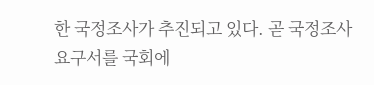한 국정조사가 추진되고 있다. 곧 국정조사 요구서를 국회에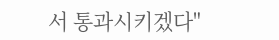서 통과시키겠다"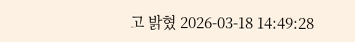고 밝혔 2026-03-18 14:49:28